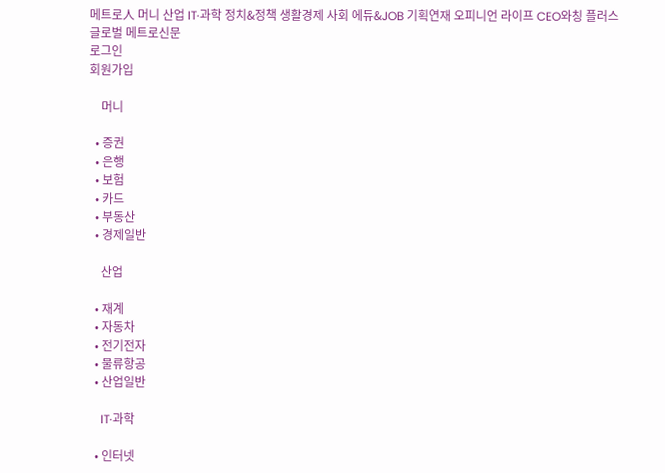메트로人 머니 산업 IT·과학 정치&정책 생활경제 사회 에듀&JOB 기획연재 오피니언 라이프 CEO와칭 플러스
글로벌 메트로신문
로그인
회원가입

    머니

  • 증권
  • 은행
  • 보험
  • 카드
  • 부동산
  • 경제일반

    산업

  • 재계
  • 자동차
  • 전기전자
  • 물류항공
  • 산업일반

    IT·과학

  • 인터넷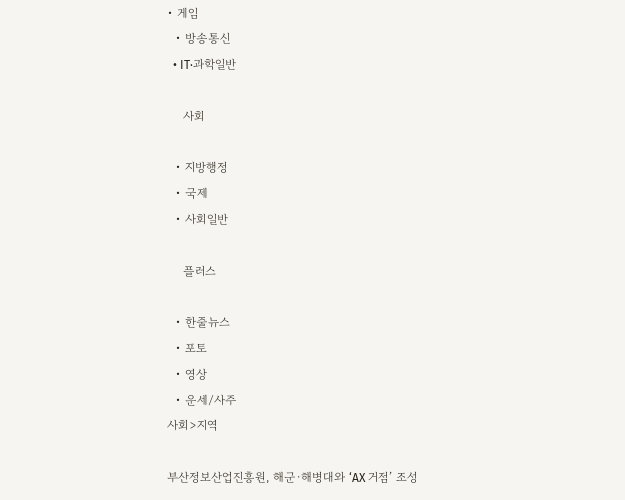• 게임
  • 방송통신
  • IT·과학일반

    사회

  • 지방행정
  • 국제
  • 사회일반

    플러스

  • 한줄뉴스
  • 포토
  • 영상
  • 운세/사주
사회>지역

부산정보산업진흥원, 해군·해병대와 ‘AX 거점’ 조성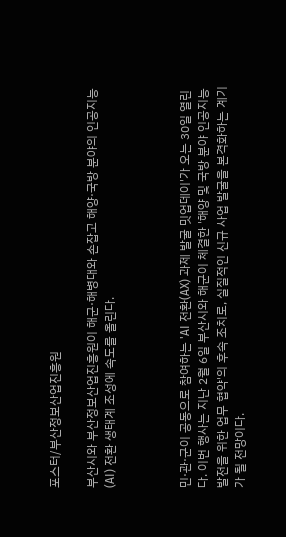포스터/부산정보산업진흥원

부산시와 부산정보산업진흥원이 해군·해병대와 손잡고 해양·국방 분야의 인공지능(AI) 전환 생태계 조성에 속도를 올린다.



민·관·군이 공동으로 참여하는 'AI 전환(AX) 과제 발굴 밋업데이'가 오는 30일 열린다. 이번 행사는 지난 2월 6일 부산시와 해군이 체결한 '해양 및 국방 분야 인공지능 발전을 위한 업무 협약'의 후속 조치로, 실질적인 신규 사업 발굴을 본격화하는 계기가 될 전망이다.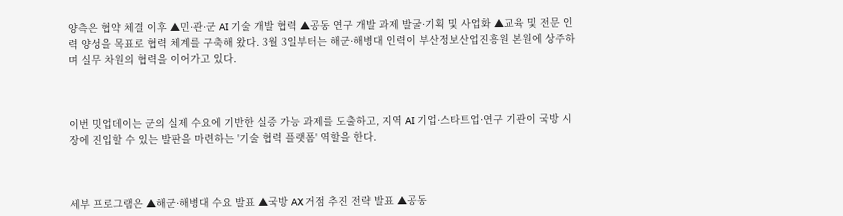양측은 협약 체결 이후 ▲민·관·군 AI 기술 개발 협력 ▲공동 연구 개발 과제 발굴·기획 및 사업화 ▲교육 및 전문 인력 양성을 목표로 협력 체계를 구축해 왔다. 3월 3일부터는 해군·해병대 인력이 부산정보산업진흥원 본원에 상주하며 실무 차원의 협력을 이어가고 있다.



이번 밋업데이는 군의 실제 수요에 기반한 실증 가능 과제를 도출하고, 지역 AI 기업·스타트업·연구 기관이 국방 시장에 진입할 수 있는 발판을 마련하는 '기술 협력 플랫폼' 역할을 한다.



세부 프로그램은 ▲해군·해병대 수요 발표 ▲국방 AX 거점 추진 전략 발표 ▲공동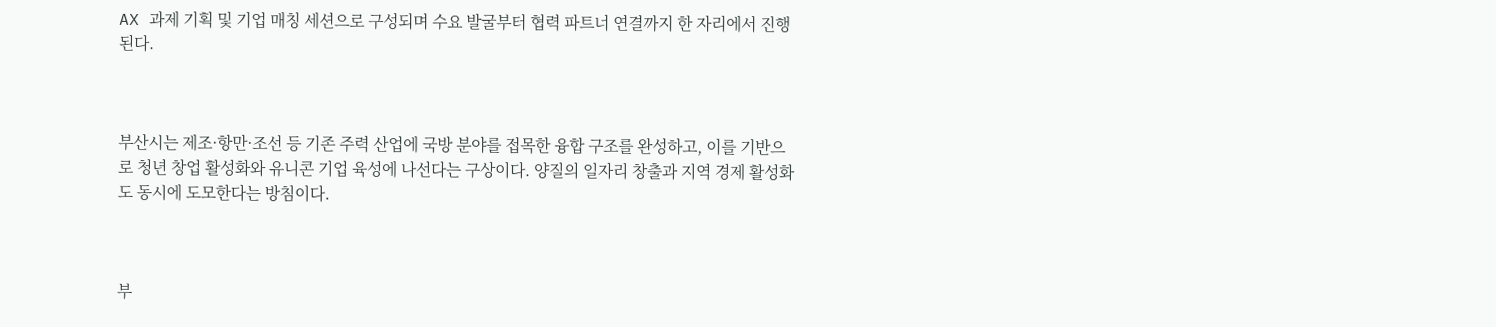AX 과제 기획 및 기업 매칭 세션으로 구성되며 수요 발굴부터 협력 파트너 연결까지 한 자리에서 진행된다.



부산시는 제조·항만·조선 등 기존 주력 산업에 국방 분야를 접목한 융합 구조를 완성하고, 이를 기반으로 청년 창업 활성화와 유니콘 기업 육성에 나선다는 구상이다. 양질의 일자리 창출과 지역 경제 활성화도 동시에 도모한다는 방침이다.



부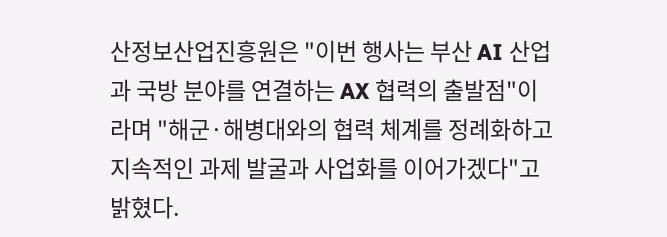산정보산업진흥원은 "이번 행사는 부산 AI 산업과 국방 분야를 연결하는 AX 협력의 출발점"이라며 "해군·해병대와의 협력 체계를 정례화하고 지속적인 과제 발굴과 사업화를 이어가겠다"고 밝혔다.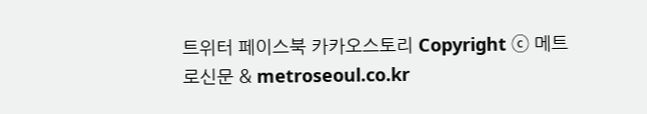트위터 페이스북 카카오스토리 Copyright ⓒ 메트로신문 & metroseoul.co.kr